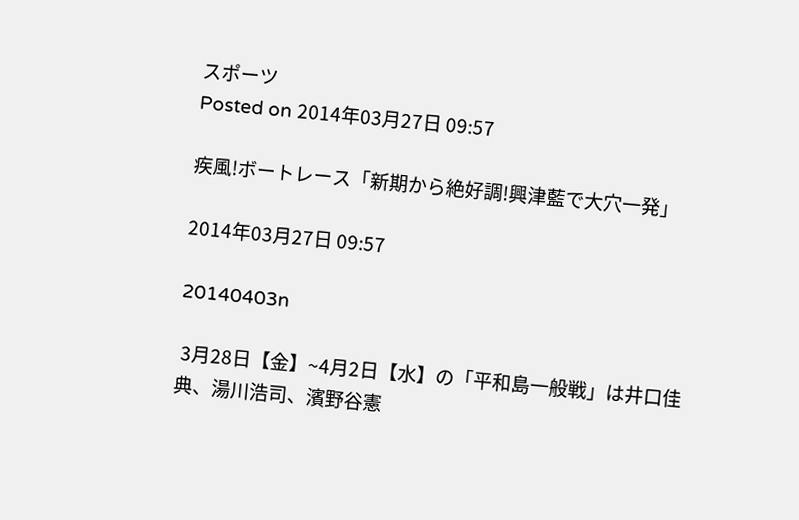スポーツ
Posted on 2014年03月27日 09:57

疾風!ボートレース「新期から絶好調!興津藍で大穴一発」

2014年03月27日 09:57

20140403n

 3月28日【金】~4月2日【水】の「平和島一般戦」は井口佳典、湯川浩司、濱野谷憲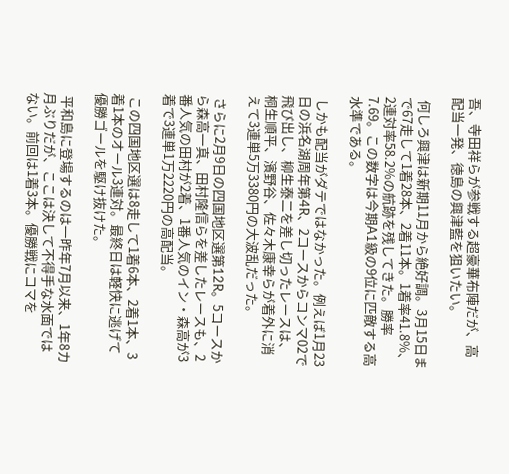吾、寺田祥らが参戦する超豪華布陣だが、高配当一発、徳島の興津藍を狙いたい。

 何しろ興津は新期11月から絶好調。3月15日まで67走して1着28本、2着11本。1着率41.8%、2連対率58.2%の航跡を残してきた。勝率7.69。この数字は今期A1級の9位に匹敵する高水準である。

 しかも配当がダテではなかった。例えば1月23日の浜名湖周年第4R、2コースからコンマ02で飛び出し、柳生泰二を差し切ったレースは、桐生順平、濱野谷、佐々木康幸らが着外に消えて3連単5万3380円の大波乱だった。

 さらに2月9日の四国地区選第12R。5コースから森高一真、田村隆信らを差したレースも、2番人気の田村が2着、1番人気のイン・森高が3着で3連単1万2220円の高配当。

 この四国地区選は8走して1着6本、2着1本、3着1本のオール3連対。最終日は軽快に逃げて優勝ゴールを駆け抜けた。

 平和島に登場するのは一昨年7月以来、1年8カ月ぶりだが、ここは決して不得手な水面ではない。前回は1着3本。優勝戦にコマを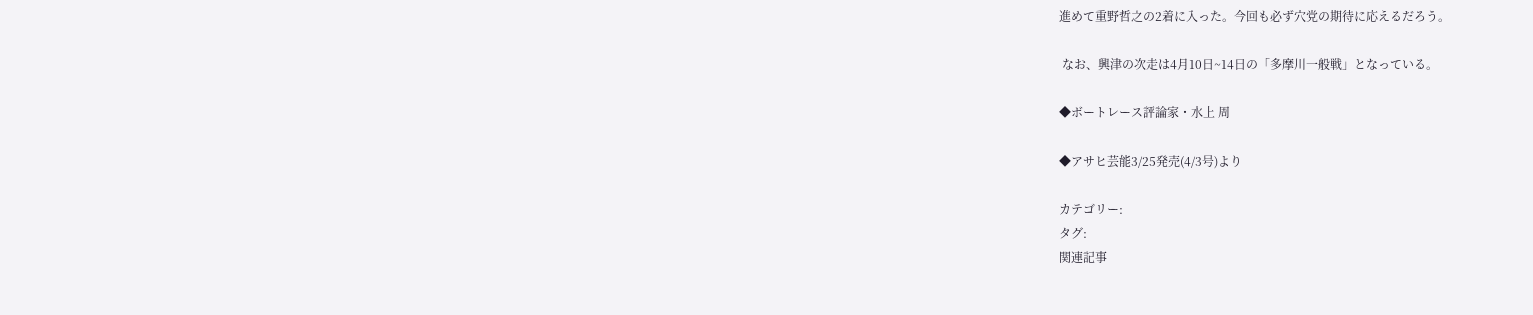進めて重野哲之の2着に入った。今回も必ず穴党の期待に応えるだろう。

 なお、興津の次走は4月10日~14日の「多摩川一般戦」となっている。

◆ボートレース評論家・水上 周

◆アサヒ芸能3/25発売(4/3号)より

カテゴリー:
タグ:
関連記事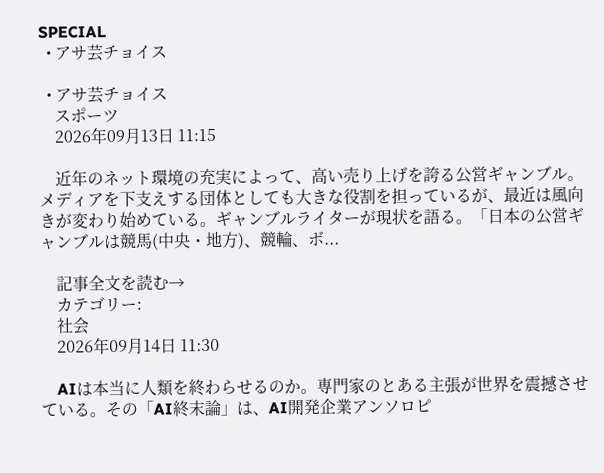SPECIAL
  • アサ芸チョイス

  • アサ芸チョイス
    スポーツ
    2026年09月13日 11:15

    近年のネット環境の充実によって、高い売り上げを誇る公営ギャンブル。メディアを下支えする団体としても大きな役割を担っているが、最近は風向きが変わり始めている。ギャンブルライターが現状を語る。「日本の公営ギャンブルは競馬(中央・地方)、競輪、ボ...

    記事全文を読む→
    カテゴリー:
    社会
    2026年09月14日 11:30

    AIは本当に人類を終わらせるのか。専門家のとある主張が世界を震撼させている。その「AI終末論」は、AI開発企業アンソロピ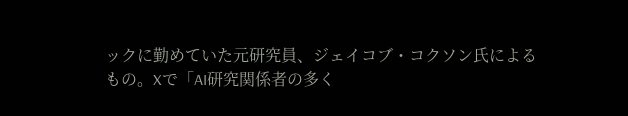ックに勤めていた元研究員、ジェイコブ・コクソン氏によるもの。Xで「AI研究関係者の多く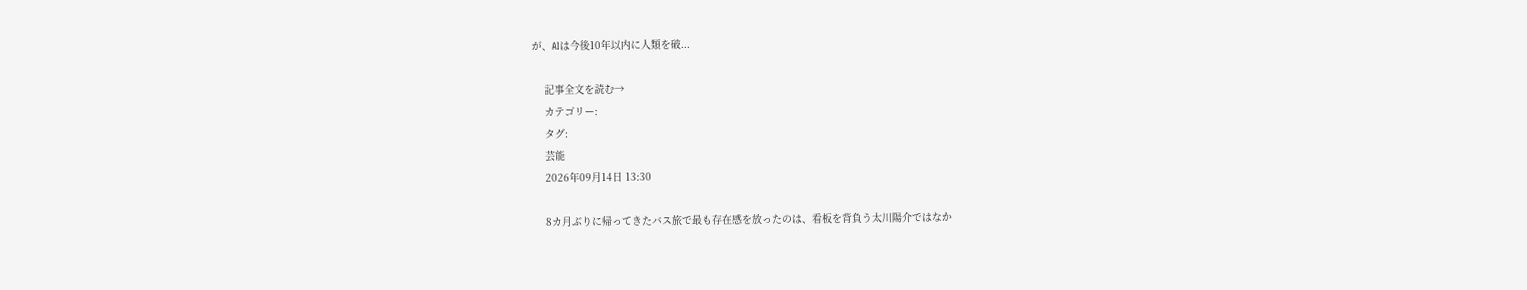が、AIは今後10年以内に人類を破...

    記事全文を読む→
    カテゴリー:
    タグ:
    芸能
    2026年09月14日 13:30

    8カ月ぶりに帰ってきたバス旅で最も存在感を放ったのは、看板を背負う太川陽介ではなか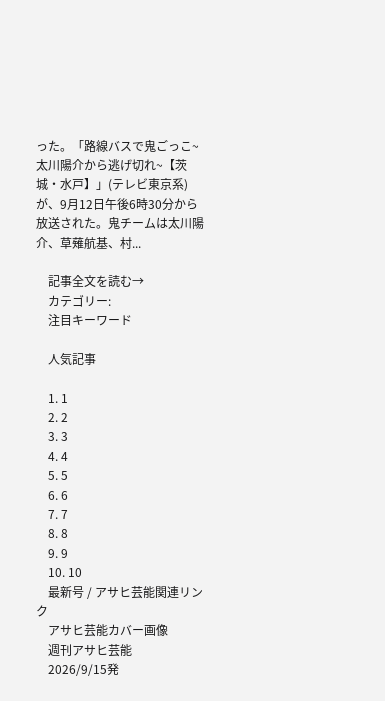った。「路線バスで鬼ごっこ~太川陽介から逃げ切れ~【茨城・水戸】」(テレビ東京系)が、9月12日午後6時30分から放送された。鬼チームは太川陽介、草薙航基、村...

    記事全文を読む→
    カテゴリー:
    注目キーワード

    人気記事

    1. 1
    2. 2
    3. 3
    4. 4
    5. 5
    6. 6
    7. 7
    8. 8
    9. 9
    10. 10
    最新号 / アサヒ芸能関連リンク
    アサヒ芸能カバー画像
    週刊アサヒ芸能
    2026/9/15発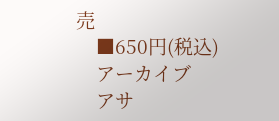売
    ■650円(税込)
    アーカイブ
    アサ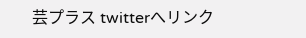芸プラス twitterへリンク